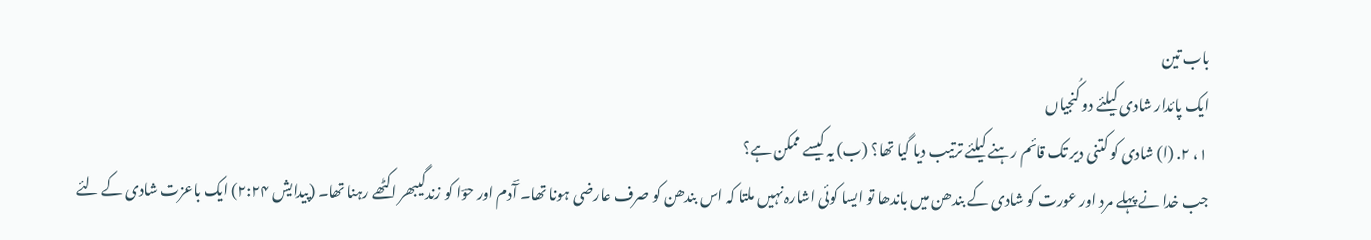باب تین
ایک پائدار شادی کیلئے دو کُنجیاں
۱، ۲. (ا) شادی کو کتنی دیر تک قائم رہنے کیلئے ترتیب دیا گیا تھا؟ (ب) یہ کیسے ممکن ہے؟
جب خدا نے پہلے مرد اور عورت کو شادی کے بندھن میں باندھا تو ایسا کوئی اشارہ نہیں ملتا کہ اس بندھن کو صرف عارضی ہونا تھا۔ آؔدم اور حوؔا کو زندگیبھر اکٹھے رہنا تھا۔ (پیدایش ۲:۲۴) ایک باعزت شادی کے لئے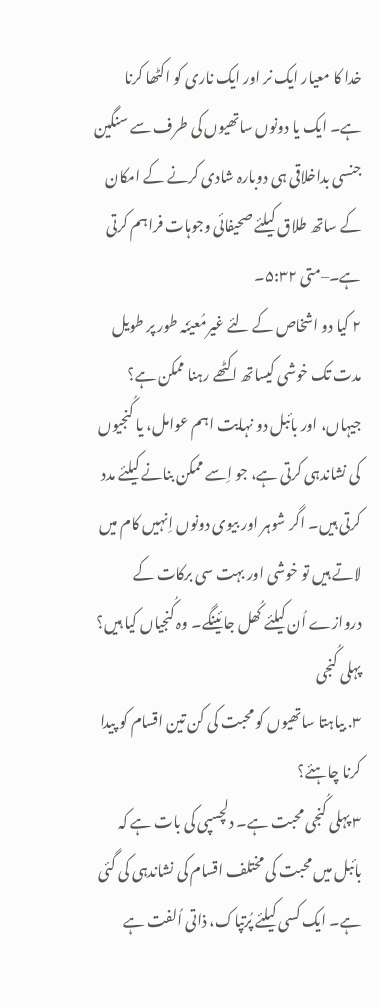خدا کا معیار ایک نر اور ایک ناری کو اکٹھا کرنا ہے۔ ایک یا دونوں ساتھیوں کی طرف سے سنگین جنسی بداخلاقی ہی دوبارہ شادی کرنے کے امکان کے ساتھ طلاق کیلئے صحیفائی وجوہات فراہم کرتی ہے۔–متی ۵:۳۲۔
۲ کیا دو اشخاص کے لئے غیرمُعیّنہ طور پر طویل مدت تک خوشی کیساتھ اکٹھے رہنا ممکن ہے؟ جیہاں، اور بائبل دو نہایت اہم عوامل، یا کُنجیوں کی نشاندہی کرتی ہے، جو اِسے ممکن بنانے کیلئے مدد کرتی ہیں۔ اگر شوہر اور بیوی دونوں اِنہیں کام میں لاتے ہیں تو خوشی اور بہت سی برکات کے دروازے اُن کیلئے کُھل جائینگے۔ وہ کُنجیاں کیا ہیں؟
پہلی کُنجی
۳. بیاہتا ساتھیوں کو محبت کی کن تین اقسام کو پیدا کرنا چاہئے؟
۳ پہلی کُنجی محبت ہے۔ دلچسپی کی بات ہے کہ بائبل میں محبت کی مختلف اقسام کی نشاندہی کی گئی ہے۔ ایک کسی کیلئے پُرتپاک، ذاتی اُلفت ہے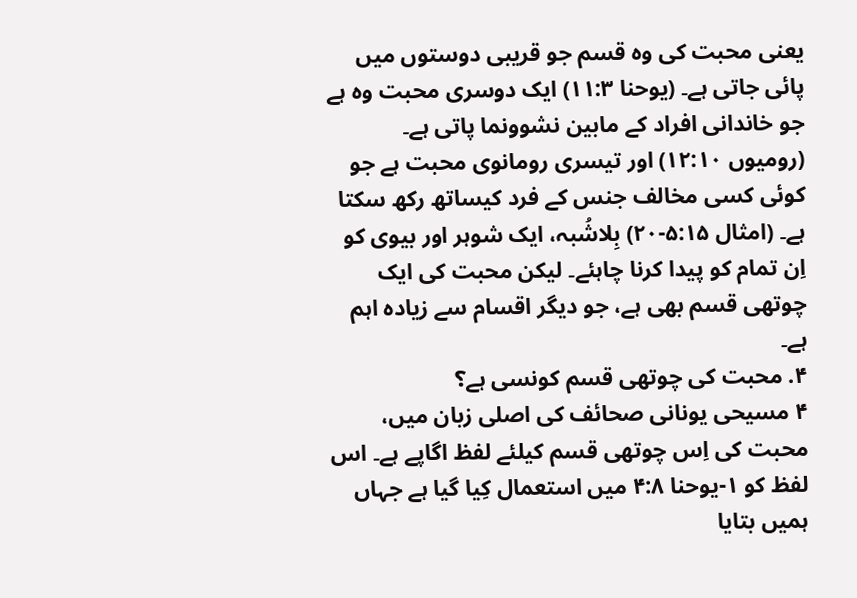یعنی محبت کی وہ قسم جو قریبی دوستوں میں پائی جاتی ہے۔ (یوحنا ۱۱:۳) ایک دوسری محبت وہ ہے جو خاندانی افراد کے مابین نشوونما پاتی ہے۔ (رومیوں ۱۲:۱۰) اور تیسری رومانوی محبت ہے جو کوئی کسی مخالف جنس کے فرد کیساتھ رکھ سکتا ہے۔ (امثال ۵:۱۵-۲۰) بِلاشُبہ، ایک شوہر اور بیوی کو اِن تمام کو پیدا کرنا چاہئے۔ لیکن محبت کی ایک چوتھی قسم بھی ہے، جو دیگر اقسام سے زیادہ اہم ہے۔
۴. محبت کی چوتھی قسم کونسی ہے؟
۴ مسیحی یونانی صحائف کی اصلی زبان میں، محبت کی اِس چوتھی قسم کیلئے لفظ اگاپے ہے۔ اس لفظ کو ۱-یوحنا ۴:۸ میں استعمال کِیا گیا ہے جہاں ہمیں بتایا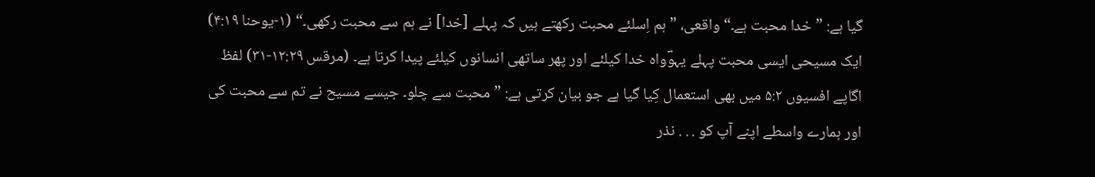گیا ہے: ”خدا محبت ہے۔“ واقعی، ”ہم اِسلئے محبت رکھتے ہیں کہ پہلے [خدا] نے ہم سے محبت رکھی۔“ (۱-یوحنا ۴:۱۹) ایک مسیحی ایسی محبت پہلے یہوؔواہ خدا کیلئے اور پھر ساتھی انسانوں کیلئے پیدا کرتا ہے۔ (مرقس ۱۲:۲۹-۳۱) لفظ اگاپے افسیوں ۵:۲ میں بھی استعمال کِیا گیا ہے جو بیان کرتی ہے: ”محبت سے چلو۔ جیسے مسیح نے تم سے محبت کی اور ہمارے واسطے اپنے آپ کو . . . نذر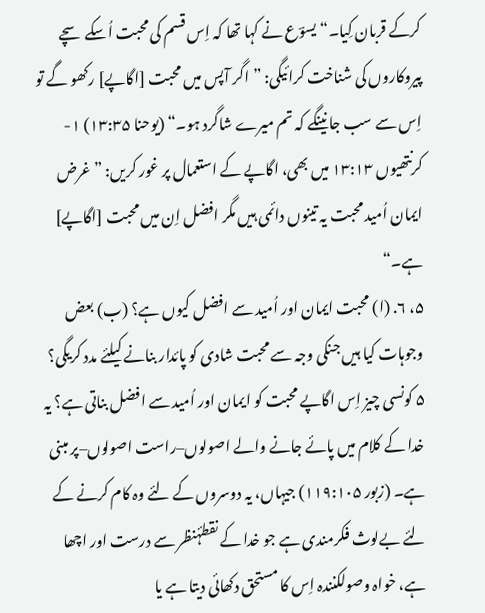کرکے قربان کِیا۔“ یسوؔع نے کہا تھا کہ اِس قسم کی محبت اُسکے سچے پیروکاروں کی شناخت کرائیگی: ”اگر آپس میں محبت [اگاپے] رکھو گے تو اِس سے سب جانینگے کہ تم میرے شاگرد ہو۔“ (یوحنا ۱۳:۳۵) ۱-کرنتھیوں ۱۳:۱۳ میں بھی، اگاپے کے استعمال پر غور کریں: ”غرض ایمان اُمید محبت یہ تینوں دائمی ہیں مگر افضل اِن میں محبت [اگاپے] ہے۔“
۵، ۶. (ا) محبت ایمان اور اُمید سے افضل کیوں ہے؟ (ب) بعض وجوہات کیا ہیں جنکی وجہ سے محبت شادی کو پائدار بنانے کیلئے مدد کریگی؟
۵ کونسی چیز اِس اگاپے محبت کو ایمان اور اُمید سے افضل بناتی ہے؟ یہ خدا کے کلام میں پائے جانے والے اصولوں–راست اصولوں–پر مبنی ہے۔ (زبور ۱۱۹:۱۰۵) جیہاں، یہ دوسروں کے لئے وہ کام کرنے کے لئے بےلوث فکرمندی ہے جو خدا کے نقطۂنظر سے درست اور اچھا ہے، خواہ وصولکنندہ اِس کا مستحق دکھائی دیتا ہے یا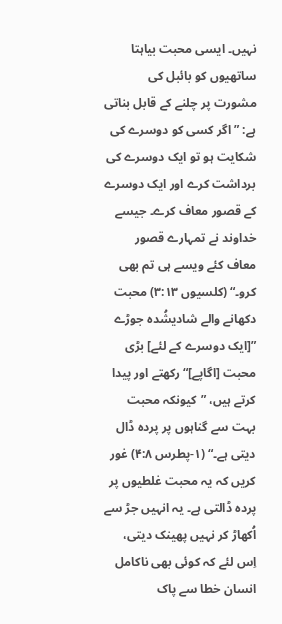نہیں۔ ایسی محبت بیاہتا ساتھیوں کو بائبل کی مشورت پر چلنے کے قابل بناتی ہے: ”اگر کسی کو دوسرے کی شکایت ہو تو ایک دوسرے کی برداشت کرے اور ایک دوسرے کے قصور معاف کرے۔ جیسے خداوند نے تمہارے قصور معاف کئے ویسے ہی تم بھی کرو۔“ (کلسیوں ۳:۱۳) محبت دکھانے والے شادیشُدہ جوڑے ”[ایک دوسرے کے لئے] بڑی محبت [اگاپے]“ رکھتے اور پیدا کرتے ہیں، ”کیونکہ محبت بہت سے گناہوں پر پردہ ڈال دیتی ہے۔“ (۱-پطرس ۴:۸) غور کریں کہ یہ محبت غلطیوں پر پردہ ڈالتی ہے۔ یہ انہیں جڑ سے اُکھاڑ کر نہیں پھینک دیتی، اِس لئے کہ کوئی بھی ناکامل انسان خطا سے پاک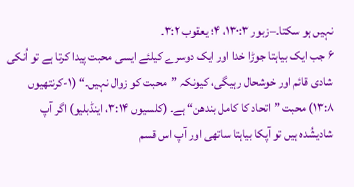نہیں ہو سکتا۔–زبور ۱۳۰:۳، ۴؛ یعقوب ۳:۲۔
۶ جب ایک بیاہتا جوڑا خدا اور ایک دوسرے کیلئے ایسی محبت پیدا کرتا ہے تو اُنکی شادی قائم اور خوشحال رہیگی، کیونکہ ”محبت کو زوال نہیں۔“ (۱-کرنتھیوں ۱۳:۸) محبت ”اتحاد کا کامل بندھن“ ہے۔ (کلسیوں ۳:۱۴، اینڈبلیو) اگر آپ شادیشُدہ ہیں تو آپکا بیاہتا ساتھی اور آپ اس قسم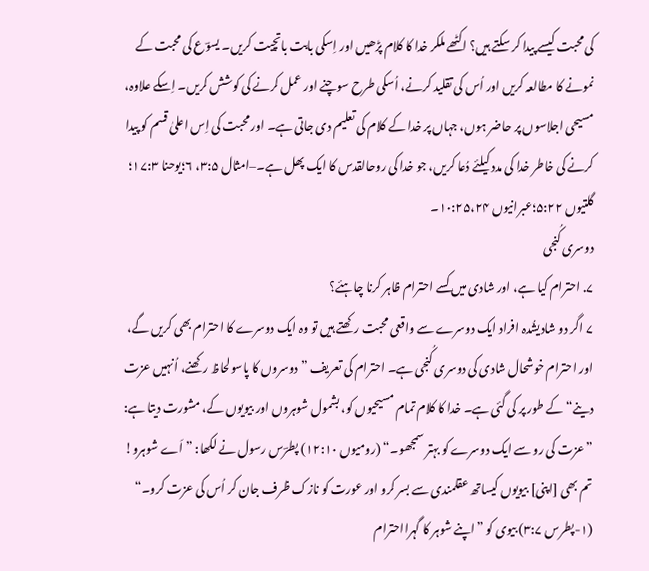کی محبت کیسے پیدا کر سکتے ہیں؟ اکٹھے ملکر خدا کا کلام پڑھیں اور اِسکی بابت باتچیت کریں۔ یسوؔع کی محبت کے نمونے کا مطالعہ کریں اور اُس کی تقلید کرنے، اُسکی طرح سوچنے اور عمل کرنے کی کوشش کریں۔ اِسکے علاوہ، مسیحی اجلاسوں پر حاضر ہوں، جہاں پر خدا کے کلام کی تعلیم دی جاتی ہے۔ اور محبت کی اِس اعلیٰ قسم کو پیدا کرنے کی خاطر خدا کی مدد کیلئے دُعا کریں، جو خدا کی روحالقدس کا ایک پھل ہے۔–امثال ۳:۵، ۶؛یوحنا ۱۷:۳؛ گلتیوں ۵:۲۲؛عبرانیوں ۱۰:۲۵،۲۴۔
دوسری کُنجی
۷. احترام کیا ہے، اور شادی میں کسے احترام ظاہر کرنا چاہئے؟
۷ اگر دو شادیشُدہ افراد ایک دوسرے سے واقعی محبت رکھتے ہیں تو وہ ایک دوسرے کا احترام بھی کریں گے، اور احترام خوشحال شادی کی دوسری کُنجی ہے۔ احترام کی تعریف ”دوسروں کا پاسولحاظ رکھنے، اُنہیں عزت دینے“ کے طور پر کی گئی ہے۔ خدا کا کلام تمام مسیحیوں کو، بشمول شوہروں اور بیویوں کے، مشورت دیتا ہے: ”عزت کی رو سے ایک دوسرے کو بہتر سمجھو۔“ (رومیوں ۱۲:۱۰) پطرؔس رسول نے لکھا: ”اَے شوہرو! تم بھی [اپنی] بیویوں کیساتھ عقلمندی سے بسر کرو اور عورت کو نازک ظرف جان کر اُس کی عزت کرو۔“ (۱-پطرس ۳:۷) بیوی کو ”اپنے شوہر کا گہرااحترام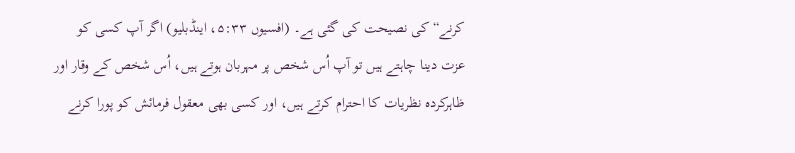کرنے“ کی نصیحت کی گئی ہے۔ (افسیوں ۵:۳۳، اینڈبلیو) اگر آپ کسی کو عزت دینا چاہتے ہیں تو آپ اُس شخص پر مہربان ہوتے ہیں، اُس شخص کے وقار اور ظاہرکردہ نظریات کا احترام کرتے ہیں، اور کسی بھی معقول فرمائش کو پورا کرنے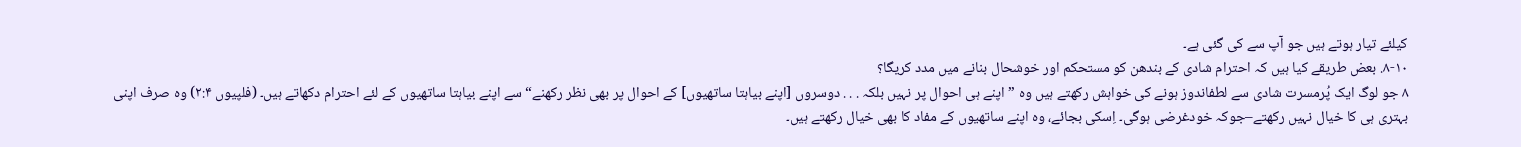کیلئے تیار ہوتے ہیں جو آپ سے کی گئی ہے۔
۸-۱۰. بعض طریقے کیا ہیں کہ احترام شادی کے بندھن کو مستحکم اور خوشحال بنانے میں مدد کریگا؟
۸ جو لوگ ایک پُرمسرت شادی سے لطفاندوز ہونے کی خواہش رکھتے ہیں وہ ”اپنے ہی احوال پر نہیں بلکہ . . . دوسروں [اپنے بیاہتا ساتھیوں] کے احوال پر بھی نظر رکھنے“ سے اپنے بیاہتا ساتھیوں کے لئے احترام دکھاتے ہیں۔ (فلپیوں ۲:۴) وہ صرف اپنی بہتری ہی کا خیال نہیں رکھتے–جوکہ خودغرضی ہوگی۔ اِسکی بجائے، وہ اپنے ساتھیوں کے مفاد کا بھی خیال رکھتے ہیں۔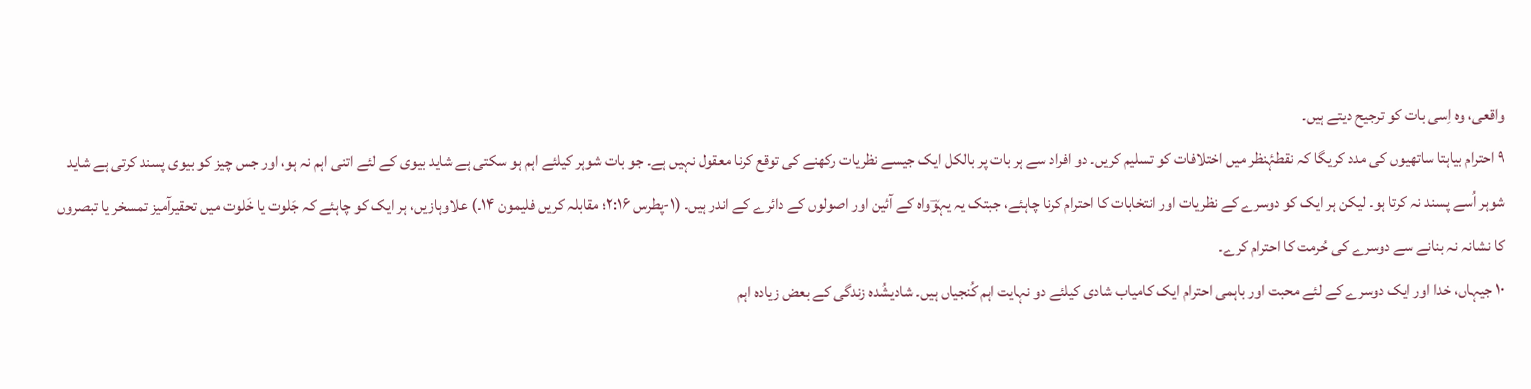واقعی، وہ اِسی بات کو ترجیح دیتے ہیں۔
۹ احترام بیاہتا ساتھیوں کی مدد کریگا کہ نقطۂنظر میں اختلافات کو تسلیم کریں۔ دو افراد سے ہر بات پر بالکل ایک جیسے نظریات رکھنے کی توقع کرنا معقول نہیں ہے۔ جو بات شوہر کیلئے اہم ہو سکتی ہے شاید بیوی کے لئے اتنی اہم نہ ہو، اور جس چیز کو بیوی پسند کرتی ہے شاید شوہر اُسے پسند نہ کرتا ہو۔ لیکن ہر ایک کو دوسرے کے نظریات اور انتخابات کا احترام کرنا چاہئے، جبتک یہ یہوؔواہ کے آئین اور اصولوں کے دائرے کے اندر ہیں۔ (۱-پطرس ۲:۱۶؛ مقابلہ کریں فلیمون ۱۴۔) علاوہازیں، ہر ایک کو چاہئے کہ جَلوت یا خَلوت میں تحقیرآمیز تمسخر یا تبصروں کا نشانہ نہ بنانے سے دوسرے کی حُرمت کا احترام کرے۔
۱۰ جیہاں، خدا اور ایک دوسرے کے لئے محبت اور باہمی احترام ایک کامیاب شادی کیلئے دو نہایت اہم کُنجیاں ہیں۔ شادیشُدہ زندگی کے بعض زیادہ اہم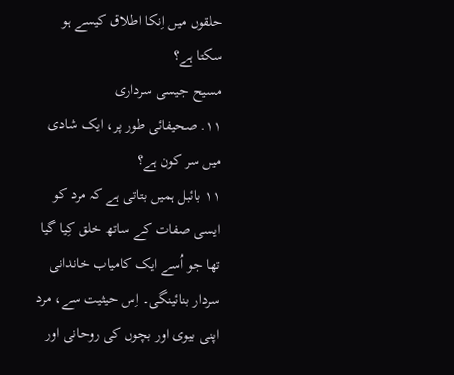حلقوں میں اِنکا اطلاق کیسے ہو سکتا ہے؟
مسیح جیسی سرداری
۱۱. صحیفائی طور پر، ایک شادی میں سر کون ہے؟
۱۱ بائبل ہمیں بتاتی ہے کہ مرد کو ایسی صفات کے ساتھ خلق کِیا گیا تھا جو اُسے ایک کامیاب خاندانی سردار بنائینگی۔ اِس حیثیت سے، مرد اپنی بیوی اور بچوں کی روحانی اور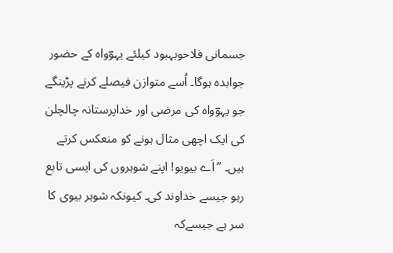جسمانی فلاحوبہبود کیلئے یہوؔواہ کے حضور جوابدہ ہوگا۔ اُسے متوازن فیصلے کرنے پڑینگے جو یہوؔواہ کی مرضی اور خداپرستانہ چالچلن کی ایک اچھی مثال ہونے کو منعکس کرتے ہیں۔ ”اَے بیویو! اپنے شوہروں کی ایسی تابع رہو جیسے خداوند کی۔ کیونکہ شوہر بیوی کا سر ہے جیسےکہ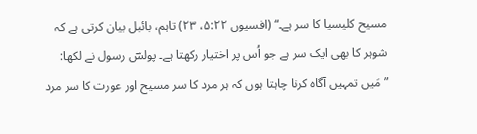مسیح کلیسیا کا سر ہے۔“ (افسیوں ۵:۲۲، ۲۳) تاہم، بائبل بیان کرتی ہے کہ شوہر کا بھی ایک سر ہے جو اُس پر اختیار رکھتا ہے۔ پولسؔ رسول نے لکھا: ”مَیں تمہیں آگاہ کرنا چاہتا ہوں کہ ہر مرد کا سر مسیح اور عورت کا سر مرد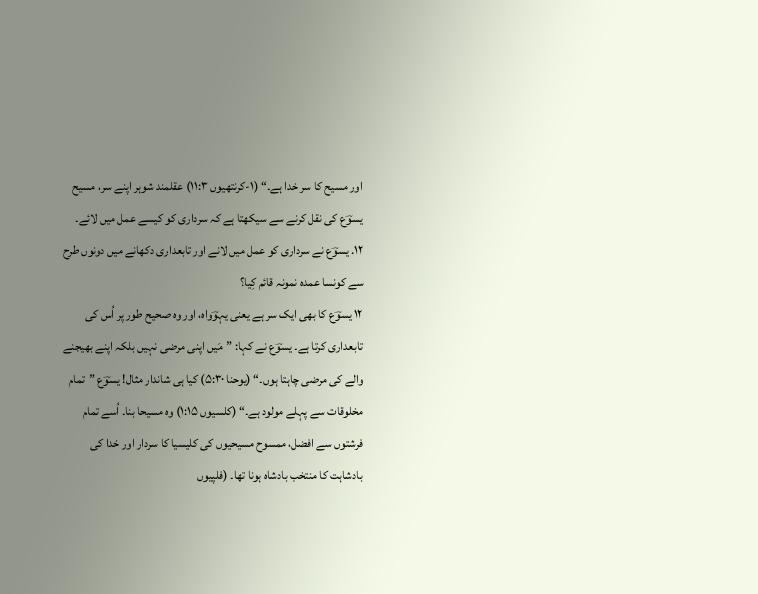اور مسیح کا سر خدا ہے۔“ (۱-کرنتھیوں ۱۱:۳) عقلمند شوہر اپنے سر، مسیح یسوؔع کی نقل کرنے سے سیکھتا ہے کہ سرداری کو کیسے عمل میں لائے۔
۱۲. یسوؔع نے سرداری کو عمل میں لانے اور تابعداری دکھانے میں دونوں طرح سے کونسا عمدہ نمونہ قائم کِیا؟
۱۲ یسوؔع کا بھی ایک سر ہے یعنی یہوؔواہ، اور وہ صحیح طور پر اُس کی تابعداری کرتا ہے۔ یسوؔع نے کہا: ”مَیں اپنی مرضی نہیں بلکہ اپنے بھیجنے والے کی مرضی چاہتا ہوں۔“ (یوحنا ۵:۳۰) کیا ہی شاندار مثال! یسوؔع ”تمام مخلوقات سے پہلے مولود ہے۔“ (کلسیوں ۱:۱۵) وہ مسیحا بنا۔ اُسے تمام فرشتوں سے افضل، ممسوح مسیحیوں کی کلیسیا کا سردار اور خدا کی بادشاہت کا منتخب بادشاہ ہونا تھا۔ (فلپیوں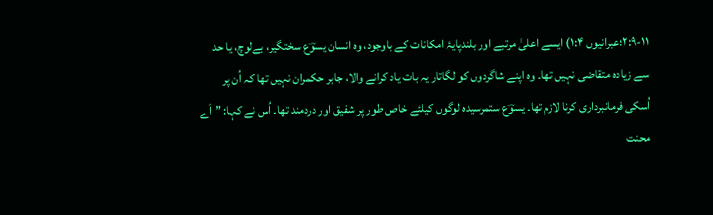۲:۹-۱۱؛عبرانیوں ۱:۴) ایسے اعلیٰ مرتبے اور بلندپایۂ امکانات کے باوجود، وہ انسان یسوؔع سختگیر، بےلوچ، یا حد سے زیادہ متقاضی نہیں تھا۔ وہ اپنے شاگردوں کو لگاتار یہ بات یاد کرانے والا، جابر حکمران نہیں تھا کہ اُن پر اُسکی فرمانبرداری کرنا لازم تھا۔ یسوؔع ستمرسیدہ لوگوں کیلئے خاص طور پر شفیق اور دردمند تھا۔ اُس نے کہا: ”اَے محنت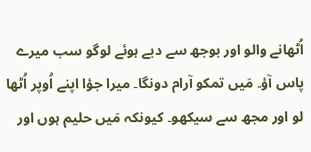اُٹھانے والو اور بوجھ سے دبے ہوئے لوگو سب میرے پاس آؤ۔ مَیں تمکو آرام دونگا۔ میرا جؤا اپنے اُوپر اُٹھا لو اور مجھ سے سیکھو۔ کیونکہ مَیں حلیم ہوں اور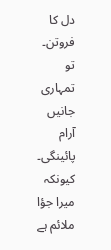دل کا فروتن۔ تو تمہاری جانیں آرام پائینگی۔ کیونکہ میرا جؤا ملائم ہے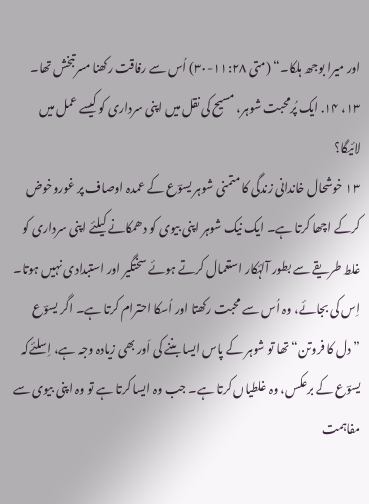اور میرا بوجھ ہلکا۔“ (متی ۱۱:۲۸-۳۰) اُس سے رفاقت رکھنا مسرتبخش تھا۔
۱۳، ۱۴. ایک پُرمحبت شوہر، مسیح کی نقل میں اپنی سرداری کو کیسے عمل میں لائیگا؟
۱۳ خوشحال خاندانی زندگی کا متمنی شوہر یسوؔع کے عمدہ اوصاف پر غوروخوض کرکے اچھا کرتا ہے۔ ایک نیک شوہر اپنی بیوی کو دھمکانے کیلئے اپنی سرداری کو غلط طریقے سے بطور آلۂکار استعمال کرتے ہوئے سختگیر اور استبدادی نہیں ہوتا۔ اِس کی بجائے، وہ اُس سے محبت رکھتا اور اُسکا احترام کرتا ہے۔ اگر یسوؔع ”دل کا فروتن“ تھا تو شوہر کے پاس ایسا بننے کی اَور بھی زیادہ وجہ ہے، اِسلئےکہ یسوؔع کے برعکس، وہ غلطیاں کرتا ہے۔ جب وہ ایسا کرتا ہے تو وہ اپنی بیوی سے مفاہمت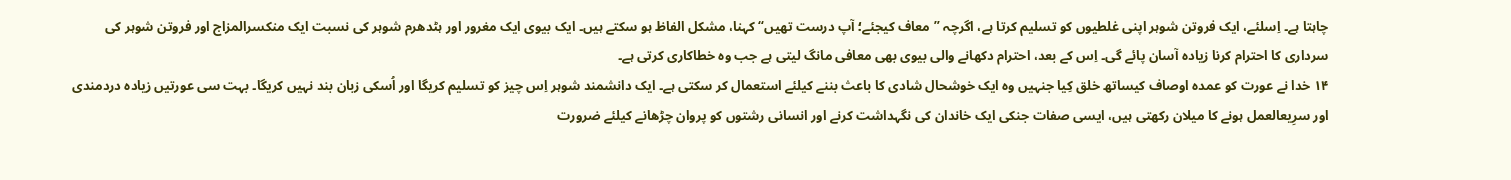چاہتا ہے۔ اِسلئے، ایک فروتن شوہر اپنی غلطیوں کو تسلیم کرتا ہے، اگرچہ ”معاف کیجئے؛ آپ درست تھیں“ کہنا، مشکل الفاظ ہو سکتے ہیں۔ ایک بیوی ایک مغرور اور ہٹدھرم شوہر کی نسبت ایک منکسرالمزاج اور فروتن شوہر کی سرداری کا احترام کرنا زیادہ آسان پائے گی۔ اِس کے بعد، احترام دکھانے والی بیوی بھی معافی مانگ لیتی ہے جب وہ خطاکاری کرتی ہے۔
۱۴ خدا نے عورت کو عمدہ اوصاف کیساتھ خلق کِیا جنہیں وہ ایک خوشحال شادی کا باعث بننے کیلئے استعمال کر سکتی ہے۔ ایک دانشمند شوہر اِس چیز کو تسلیم کریگا اور اُسکی زبان بند نہیں کریگا۔ بہت سی عورتیں زیادہ دردمندی اور سرِیعالعمل ہونے کا میلان رکھتی ہیں، ایسی صفات جنکی ایک خاندان کی نگہداشت کرنے اور انسانی رشتوں کو پروان چڑھانے کیلئے ضرورت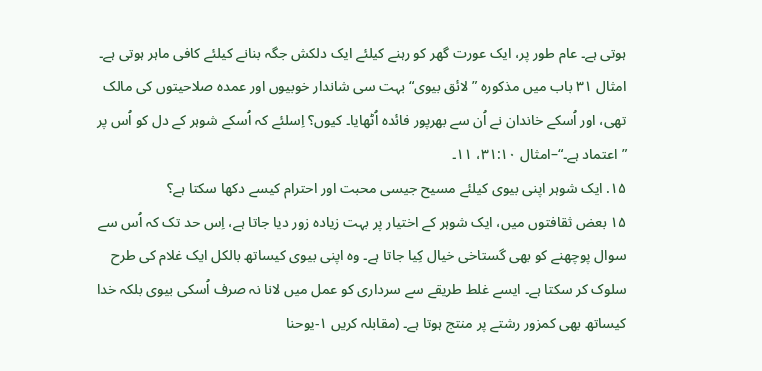ہوتی ہے۔ عام طور پر، ایک عورت گھر کو رہنے کیلئے ایک دلکش جگہ بنانے کیلئے کافی ماہر ہوتی ہے۔ امثال ۳۱ باب میں مذکورہ ”لائق بیوی“ بہت سی شاندار خوبیوں اور عمدہ صلاحیتوں کی مالک تھی، اور اُسکے خاندان نے اُن سے بھرپور فائدہ اُٹھایا۔ کیوں؟ اِسلئے کہ اُسکے شوہر کے دل کو اُس پر ”اعتماد ہے۔“–امثال ۳۱:۱۰، ۱۱۔
۱۵. ایک شوہر اپنی بیوی کیلئے مسیح جیسی محبت اور احترام کیسے دکھا سکتا ہے؟
۱۵ بعض ثقافتوں میں، ایک شوہر کے اختیار پر بہت زیادہ زور دیا جاتا ہے، اِس حد تک کہ اُس سے سوال پوچھنے کو بھی گستاخی خیال کِیا جاتا ہے۔ وہ اپنی بیوی کیساتھ بالکل ایک غلام کی طرح سلوک کر سکتا ہے۔ ایسے غلط طریقے سے سرداری کو عمل میں لانا نہ صرف اُسکی بیوی بلکہ خدا کیساتھ بھی کمزور رشتے پر منتج ہوتا ہے۔ (مقابلہ کریں ۱-یوحنا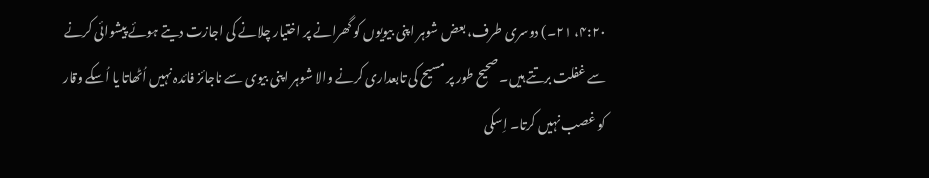۴:۲۰، ۲۱۔) دوسری طرف، بعض شوہر اپنی بیویوں کو گھرانے پر اختیار چلانے کی اجازت دیتے ہوئے پیشوائی کرنے سے غفلت برتتے ہیں۔ صحیح طور پر مسیح کی تابعداری کرنے والا شوہر اپنی بیوی سے ناجائز فائدہ نہیں اُٹھاتا یا اُسکے وقار کو غصب نہیں کرتا۔ اِسکی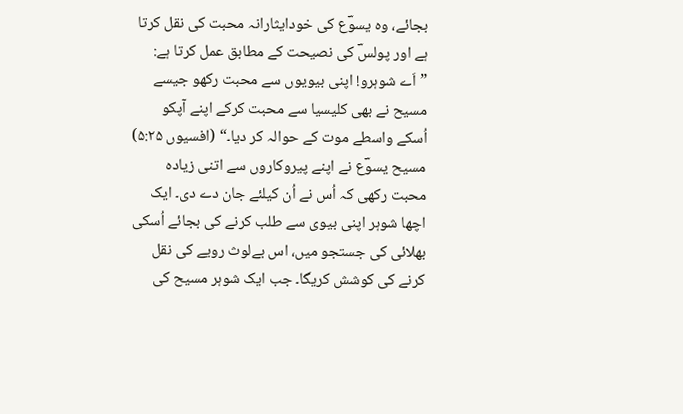بجائے، وہ یسوؔع کی خودایثارانہ محبت کی نقل کرتا ہے اور پولسؔ کی نصیحت کے مطابق عمل کرتا ہے: ”اَے شوہرو! اپنی بیویوں سے محبت رکھو جیسے مسیح نے بھی کلیسیا سے محبت کرکے اپنے آپکو اُسکے واسطے موت کے حوالہ کر دیا۔“ (افسیوں ۵:۲۵) مسیح یسوؔع نے اپنے پیروکاروں سے اتنی زیادہ محبت رکھی کہ اُس نے اُن کیلئے جان دے دی۔ ایک اچھا شوہر اپنی بیوی سے طلب کرنے کی بجائے اُسکی بھلائی کی جستجو میں، اس بےلوث رویے کی نقل کرنے کی کوشش کریگا۔ جب ایک شوہر مسیح کی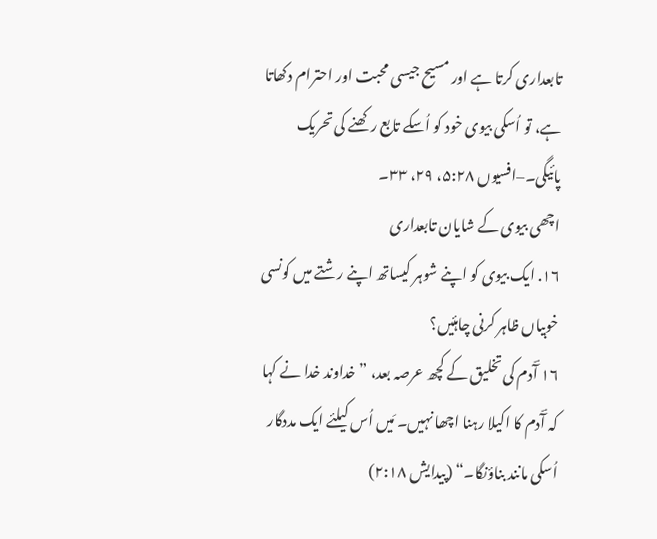تابعداری کرتا ہے اور مسیح جیسی محبت اور احترام دکھاتا ہے، تو اُسکی بیوی خود کو اُسکے تابع رکھنے کی تحریک پائیگی۔–افسیوں ۵:۲۸، ۲۹، ۳۳۔
اچھی بیوی کے شایان تابعداری
۱۶. ایک بیوی کو اپنے شوہر کیساتھ اپنے رشتے میں کونسی خوبیاں ظاہر کرنی چاہئیں؟
۱۶ آؔدم کی تخلیق کے کچھ عرصہ بعد، ”خداوند خدا نے کہا کہ آؔدم کا اکیلا رہنا اچھا نہیں۔ مَیں اُس کیلئے ایک مددگار اُسکی مانند بناؤنگا۔“ (پیدایش ۲:۱۸)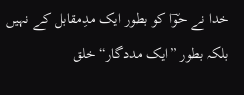خدا نے حوؔا کو بطور ایک مدِمقابل کے نہیں بلکہ بطور ”ایک مددگار“ خلق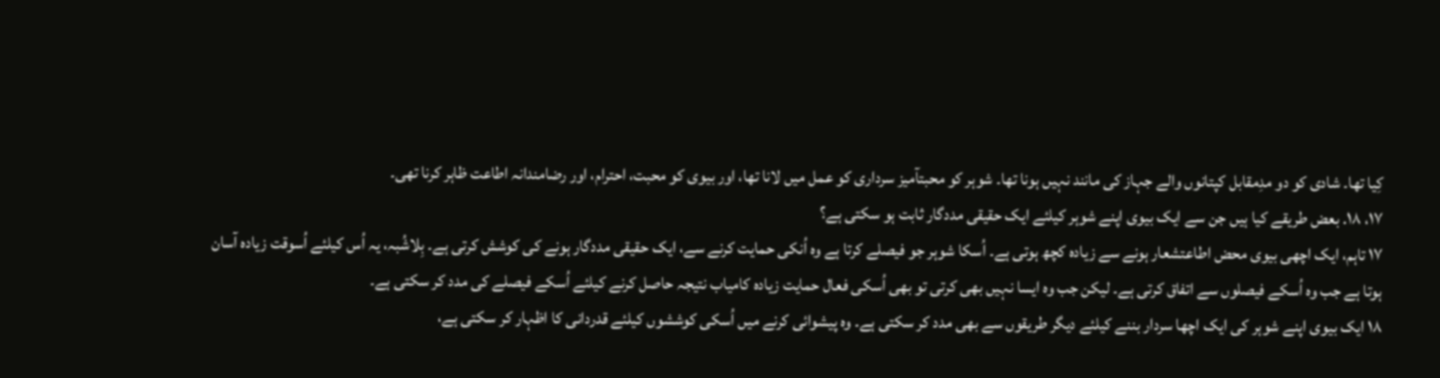کِیا تھا۔ شادی کو دو مدِمقابل کپتانوں والے جہاز کی مانند نہیں ہونا تھا۔ شوہر کو محبتآمیز سرداری کو عمل میں لانا تھا، اور بیوی کو محبت، احترام، اور رضامندانہ اطاعت ظاہر کرنا تھی۔
۱۷، ۱۸. بعض طریقے کیا ہیں جن سے ایک بیوی اپنے شوہر کیلئے ایک حقیقی مددگار ثابت ہو سکتی ہے؟
۱۷ تاہم، ایک اچھی بیوی محض اطاعتشعار ہونے سے زیادہ کچھ ہوتی ہے۔ اُسکا شوہر جو فیصلے کرتا ہے وہ اُنکی حمایت کرنے سے، ایک حقیقی مددگار ہونے کی کوشش کرتی ہے۔ بِلاشُبہ، یہ اُس کیلئے اُسوقت زیادہ آسان ہوتا ہے جب وہ اُسکے فیصلوں سے اتفاق کرتی ہے۔ لیکن جب وہ ایسا نہیں بھی کرتی تو بھی اُسکی فعال حمایت زیادہ کامیاب نتیجہ حاصل کرنے کیلئے اُسکے فیصلے کی مدد کر سکتی ہے۔
۱۸ ایک بیوی اپنے شوہر کی ایک اچھا سردار بننے کیلئے دیگر طریقوں سے بھی مدد کر سکتی ہے۔ وہ پیشوائی کرنے میں اُسکی کوششوں کیلئے قدردانی کا اظہار کر سکتی ہے،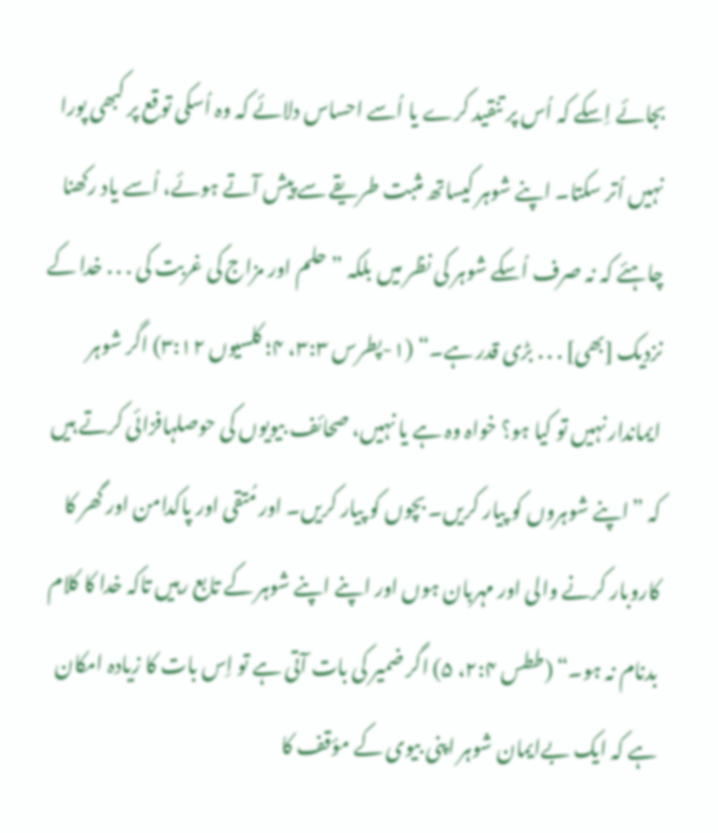بجائے اِسکے کہ اُس پر تنقید کرے یا اُسے احساس دلائے کہ وہ اُسکی توقع پر کبھی پورا نہیں اُتر سکتا۔ اپنے شوہر کیساتھ مثبت طریقے سے پیش آتے ہوئے، اُسے یاد رکھنا چاہئے کہ نہ صرف اُسکے شوہر کی نظر میں بلکہ ”حلم اور مزاج کی غربت کی . . . خدا کے نزدیک [بھی] . . . بڑی قدر ہے۔“ (۱-پطرس ۳:۳، ۴؛ کلسیوں ۳:۱۲) اگر شوہر ایماندار نہیں تو کیا ہو؟ خواہ وہ ہے یا نہیں، صحائف بیویوں کی حوصلہافزائی کرتے ہیں کہ ”اپنے شوہروں کو پیار کریں۔ بچوں کو پیار کریں۔ اور مُتقی اور پاکدامن اور گھر کا کاروبار کرنے والی اور مہربان ہوں اور اپنے اپنے شوہر کے تابع رہیں تاکہ خدا کا کلام بدنام نہ ہو۔“ (ططس ۲:۴، ۵) اگر ضمیر کی بات آتی ہے تو اِس بات کا زیادہ امکان ہے کہ ایک بےایمان شوہر اپنی بیوی کے مؤقف کا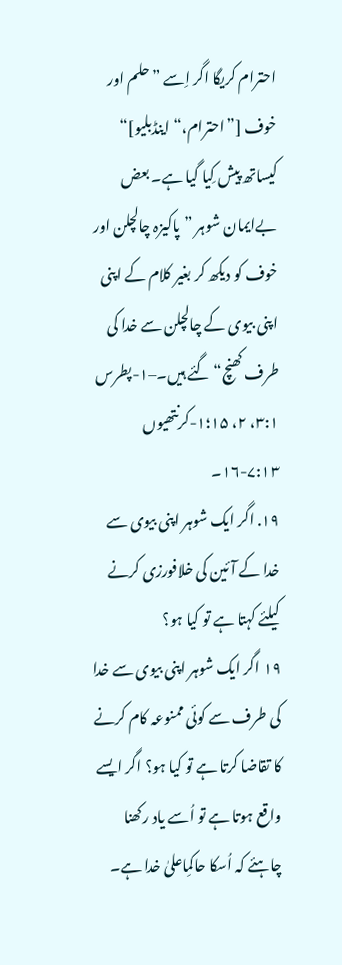احترام کریگا اگر اِسے ”حلم اور خوف [”احترام،“ اینڈبلیو]“ کیساتھ پیش کِیا گیا ہے۔ بعض بےایمان شوہر ”پاکیزہ چالچلن اور خوف کو دیکھ کر بغیر کلام کے اپنی اپنی بیوی کے چالچلن سے خدا کی طرف کھنچ“ گئے ہیں۔–۱-پطرس ۳:۱، ۲، ۱۵؛۱-کرنتھیوں ۷:۱۳-۱۶۔
۱۹. اگر ایک شوہر اپنی بیوی سے خدا کے آئین کی خلافورزی کرنے کیلئے کہتا ہے تو کیا ہو؟
۱۹ اگر ایک شوہر اپنی بیوی سے خدا کی طرف سے کوئی ممنوعہ کام کرنے کا تقاضا کرتا ہے تو کیا ہو؟ اگر ایسے واقع ہوتا ہے تو اُسے یاد رکھنا چاہئے کہ اُسکا حاکمِاعلیٰ خدا ہے۔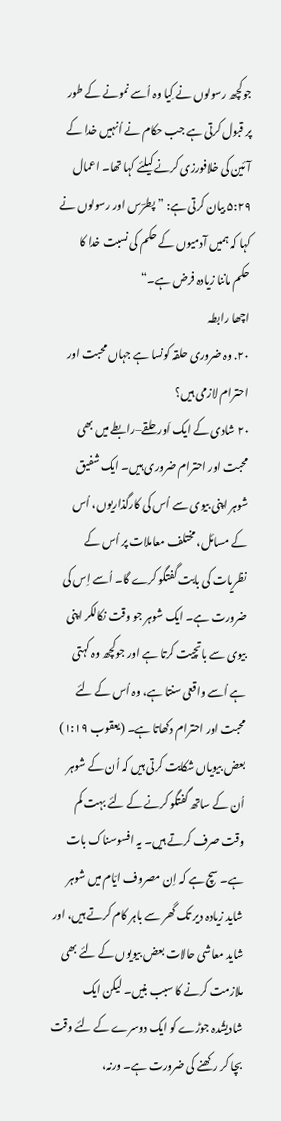جوکچھ رسولوں نے کِیا وہ اُسے نمونے کے طور پر قبول کرتی ہے جب حکام نے اُنہیں خدا کے آئین کی خلافورزی کرنے کیلئے کہا تھا۔ اعمال ۵:۲۹ بیان کرتی ہے: ”پطرؔس اور رسولوں نے کہا کہ ہمیں آدمیوں کے حکم کی نسبت خدا کا حکم ماننا زیادہ فرض ہے۔“
اچھا رابطہ
۲۰. وہ ضروری حلقہ کونسا ہے جہاں محبت اور احترام لازمی ہیں؟
۲۰ شادی کے ایک اَور حلقے–رابطے میں بھی محبت اور احترام ضروری ہیں۔ ایک شفیق شوہر اپنی بیوی سے اُس کی کارگذاریوں، اُس کے مسائل، مختلف معاملات پر اُس کے نظریات کی بابت گفتگو کرے گا۔ اُسے اِس کی ضرورت ہے۔ ایک شوہر جو وقت نکالکر اپنی بیوی سے باتچیت کرتا ہے اور جوکچھ وہ کہتی ہے اُسے واقعی سنتا ہے، وہ اُس کے لئے محبت اور احترام دکھاتا ہے۔ (یعقوب ۱:۱۹) بعض بیویاں شکایت کرتی ہیں کہ اُن کے شوہر اُن کے ساتھ گفتگو کرنے کے لئے بہت کم وقت صرف کرتے ہیں۔ یہ افسوسناک بات ہے۔ سچ ہے کہ اِن مصروف ایّام میں شوہر شاید زیادہ دیر تک گھر سے باہر کام کرتے ہیں، اور شاید معاشی حالات بعض بیویوں کے لئے بھی ملازمت کرنے کا سبب بنیں۔ لیکن ایک شادیشُدہ جوڑے کو ایک دوسرے کے لئے وقت بچا کر رکھنے کی ضرورت ہے۔ ورنہ،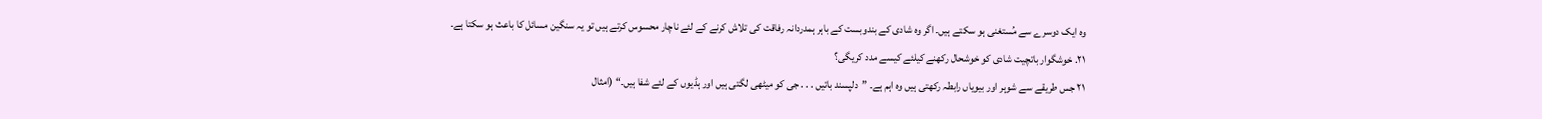وہ ایک دوسرے سے مُستغنی ہو سکتے ہیں۔ اگر وہ شادی کے بندوبست کے باہر ہمدردانہ رفاقت کی تلاش کرنے کے لئے ناچار محسوس کرتے ہیں تو یہ سنگین مسائل کا باعث ہو سکتا ہے۔
۲۱. خوشگوار باتچیت شادی کو خوشحال رکھنے کیلئے کیسے مدد کریگی؟
۲۱ جس طریقے سے شوہر اور بیویاں رابطہ رکھتی ہیں وہ اہم ہے۔ ”دلپسند باتیں . . . جی کو میٹھی لگتی ہیں اور ہڈیوں کے لئے شفا ہیں۔“ (امثال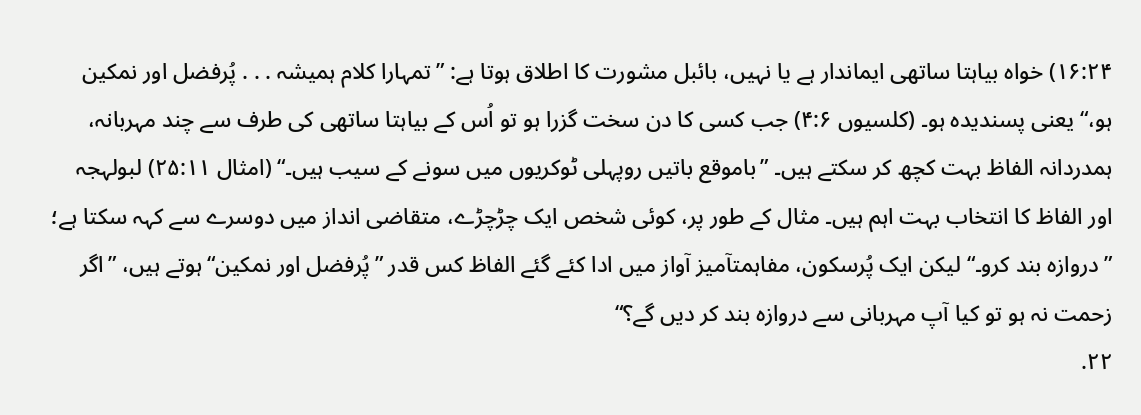۱۶:۲۴) خواہ بیاہتا ساتھی ایماندار ہے یا نہیں، بائبل مشورت کا اطلاق ہوتا ہے: ”تمہارا کلام ہمیشہ . . . پُرفضل اور نمکین ہو،“ یعنی پسندیدہ ہو۔ (کلسیوں ۴:۶) جب کسی کا دن سخت گزرا ہو تو اُس کے بیاہتا ساتھی کی طرف سے چند مہربانہ، ہمدردانہ الفاظ بہت کچھ کر سکتے ہیں۔ ”باموقع باتیں روپہلی ٹوکریوں میں سونے کے سیب ہیں۔“ (امثال ۲۵:۱۱) لبولہجہ اور الفاظ کا انتخاب بہت اہم ہیں۔ مثال کے طور پر، کوئی شخص ایک چڑچڑے، متقاضی انداز میں دوسرے سے کہہ سکتا ہے؛ ”دروازہ بند کرو۔“ لیکن ایک پُرسکون، مفاہمتآمیز آواز میں ادا کئے گئے الفاظ کس قدر ”پُرفضل اور نمکین“ ہوتے ہیں، ”اگر زحمت نہ ہو تو کیا آپ مہربانی سے دروازہ بند کر دیں گے؟“
۲۲.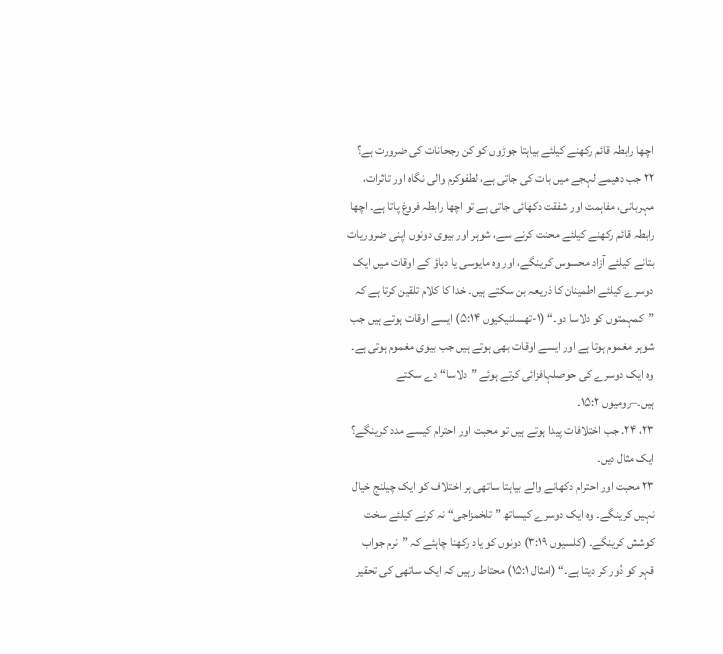اچھا رابطہ قائم رکھنے کیلئے بیاہتا جوڑوں کو کن رجحانات کی ضرورت ہے؟
۲۲ جب دھیمے لہجے میں بات کی جاتی ہے، لطفوکرم والی نگاہ اور تاثرات، مہربانی، مفاہمت اور شفقت دکھائی جاتی ہے تو اچھا رابطہ فروغ پاتا ہے۔ اچھا رابطہ قائم رکھنے کیلئے محنت کرنے سے، شوہر اور بیوی دونوں اپنی ضروریات بتانے کیلئے آزاد محسوس کرینگے، اور وہ مایوسی یا دباؤ کے اوقات میں ایک دوسرے کیلئے اطمینان کا ذریعہ بن سکتے ہیں۔ خدا کا کلام تلقین کرتا ہے کہ ”کمہمتوں کو دلاسا دو۔“ (۱-تھسلنیکیوں ۵:۱۴) ایسے اوقات ہوتے ہیں جب شوہر مغموم ہوتا ہے اور ایسے اوقات بھی ہوتے ہیں جب بیوی مغموم ہوتی ہے۔ وہ ایک دوسرے کی حوصلہافزائی کرتے ہوئے ”دلاسا“ دے سکتے ہیں۔–رومیوں ۱۵:۲۔
۲۳، ۲۴. جب اختلافات پیدا ہوتے ہیں تو محبت اور احترام کیسے مدد کرینگے؟ ایک مثال دیں۔
۲۳ محبت اور احترام دکھانے والے بیاہتا ساتھی ہر اختلاف کو ایک چیلنج خیال نہیں کرینگے۔ وہ ایک دوسرے کیساتھ ”تلخمزاجی“ نہ کرنے کیلئے سخت کوشش کرینگے۔ (کلسیوں ۳:۱۹) دونوں کو یاد رکھنا چاہئے کہ ”نرم جواب قہر کو دُور کر دیتا ہے۔“ (امثال ۱۵:۱) محتاط رہیں کہ ایک ساتھی کی تحقیر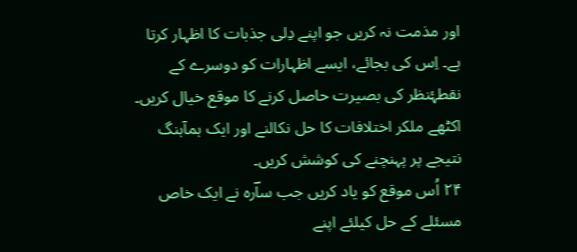اور مذمت نہ کریں جو اپنے دِلی جذبات کا اظہار کرتا ہے۔ اِس کی بجائے، ایسے اظہارات کو دوسرے کے نقطۂنظر کی بصیرت حاصل کرنے کا موقع خیال کریں۔ اکٹھے ملکر اختلافات کا حل نکالنے اور ایک ہمآہنگ نتیجے پر پہنچنے کی کوشش کریں۔
۲۴ اُس موقع کو یاد کریں جب ساؔرہ نے ایک خاص مسئلے کے حل کیلئے اپنے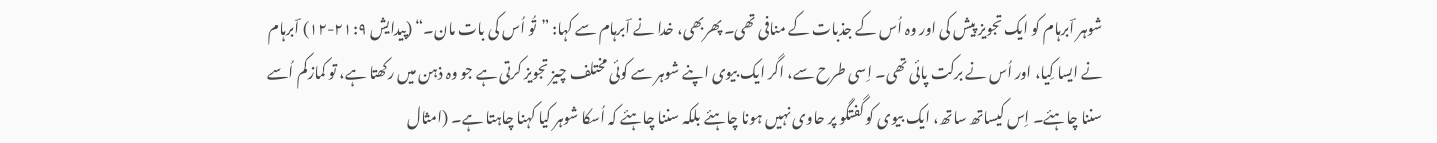شوہر اؔبرہام کو ایک تجویز پیش کی اور وہ اُس کے جذبات کے منافی تھی۔ پھربھی، خدا نے اؔبرہام سے کہا: ”تُو اُس کی بات مان۔“ (پیدایش ۲۱:۹-۱۲) اؔبرہام نے ایسا کِیا، اور اُس نے برکت پائی تھی۔ اِسی طرح سے، اگر ایک بیوی اپنے شوہر سے کوئی مختلف چیز تجویز کرتی ہے جو وہ ذہن میں رکھتا ہے، تو کمازکم اُسے سننا چاہئے۔ اِس کیساتھ ساتھ، ایک بیوی کو گفتگو پر حاوی نہیں ہونا چاہئے بلکہ سننا چاہئے کہ اُسکا شوہر کیا کہنا چاہتا ہے۔ (امثال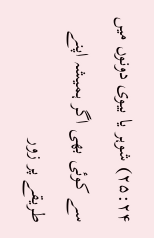۲۵:۲۴) شوہر یا بیوی دونوں میں سے کوئی بھی اگر ہمیشہ اپنے طریقے پر زور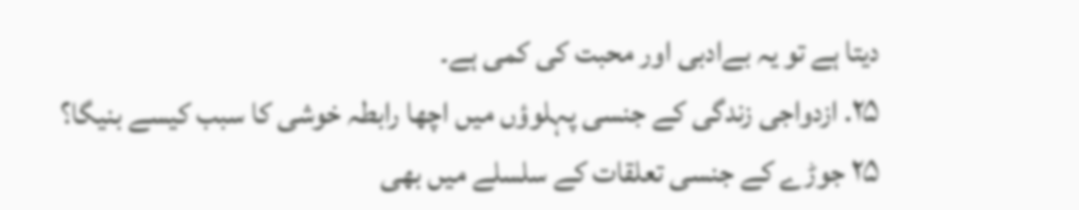دیتا ہے تو یہ بےادبی اور محبت کی کمی ہے۔
۲۵. ازدواجی زندگی کے جنسی پہلوؤں میں اچھا رابطہ خوشی کا سبب کیسے بنیگا؟
۲۵ جوڑے کے جنسی تعلقات کے سلسلے میں بھی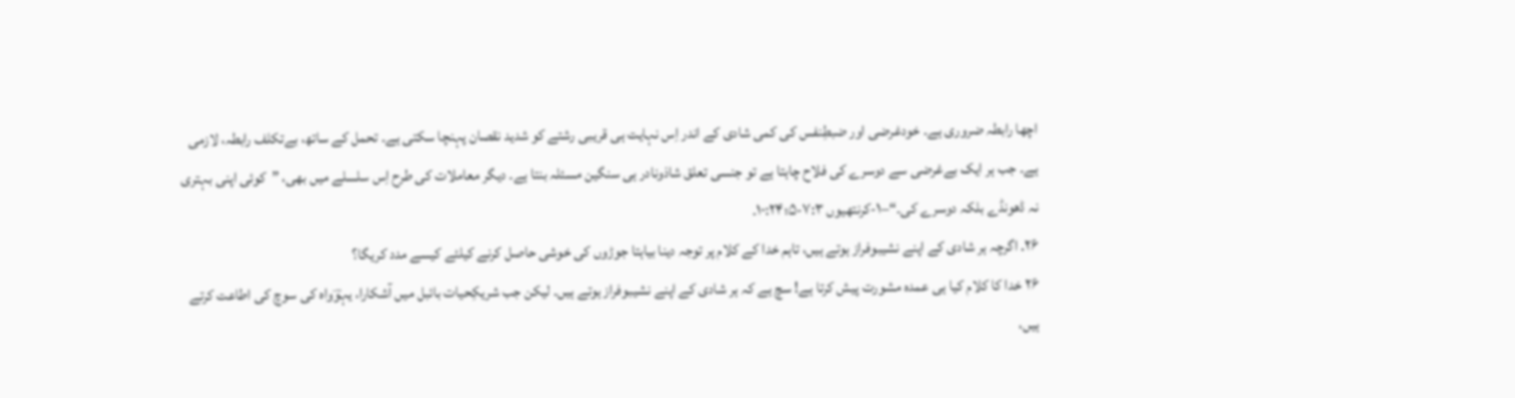اچھا رابطہ ضروری ہے۔ خودغرضی اور ضبطِنفس کی کمی شادی کے اندر اِس نہایت ہی قریبی رشتے کو شدید نقصان پہنچا سکتی ہے۔ تحمل کے ساتھ، بےتکلف رابطہ، لازمی ہے۔ جب ہر ایک بےغرضی سے دوسرے کی فلاح چاہتا ہے تو جنسی تعلق شاذونادر ہی سنگین مسئلہ بنتا ہے۔ دیگر معاملات کی طرح اِس سلسلے میں بھی، ”کوئی اپنی بہتری نہ ڈھونڈے بلکہ دوسرے کی۔“–۱-کرنتھیوں ۷:۳-۵؛۱۰:۲۴۔
۲۶. اگرچہ ہر شادی کے اپنے نشیبوفراز ہوتے ہیں، تاہم خدا کے کلام پر توجہ دینا بیاہتا جوڑوں کی خوشی حاصل کرنے کیلئے کیسے مدد کریگا؟
۲۶ خدا کا کلام کیا ہی عمدہ مشورت پیش کرتا ہے! سچ ہے کہ ہر شادی کے اپنے نشیبوفراز ہوتے ہیں۔ لیکن جب شریکِحیات بائبل میں آشکارا، یہوؔواہ کی سوچ کی اطاعت کرتے ہیں،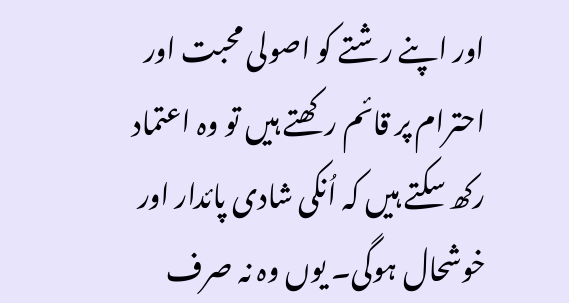اور اپنے رشتے کو اصولی محبت اور احترام پر قائم رکھتے ہیں تو وہ اعتماد رکھ سکتے ہیں کہ اُنکی شادی پائدار اور خوشحال ہوگی۔ یوں وہ نہ صرف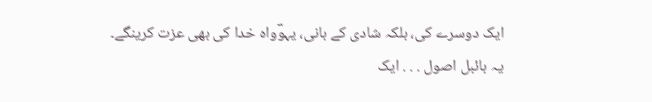ایک دوسرے کی، بلکہ شادی کے بانی، یہوؔواہ خدا کی بھی عزت کرینگے۔
یہ بائبل اصول . . . ایک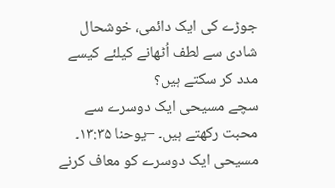جوڑے کی ایک دائمی، خوشحال شادی سے لطف اُٹھانے کیلئے کیسے مدد کر سکتے ہیں؟
سچے مسیحی ایک دوسرے سے محبت رکھتے ہیں۔ –یوحنا ۱۳:۳۵۔
مسیحی ایک دوسرے کو معاف کرنے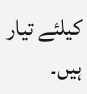کیلئے تیار ہیں۔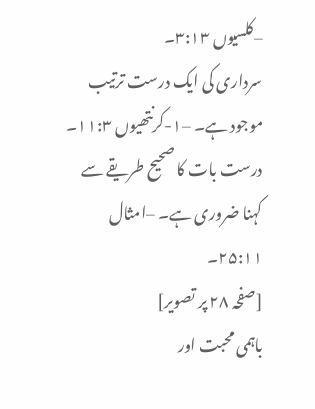–کلسیوں ۳:۱۳۔
سرداری کی ایک درست ترتیب موجود ہے۔ –۱-کرنتھیوں ۱۱:۳۔
درست بات کا صحیح طریقے سے کہنا ضروری ہے۔ –امثال ۲۵:۱۱۔
[صفحہ ۲۸ پر تصویر]
باہمی محبت اور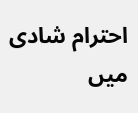احترام شادی میں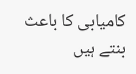کامیابی کا باعث بنتے ہیں